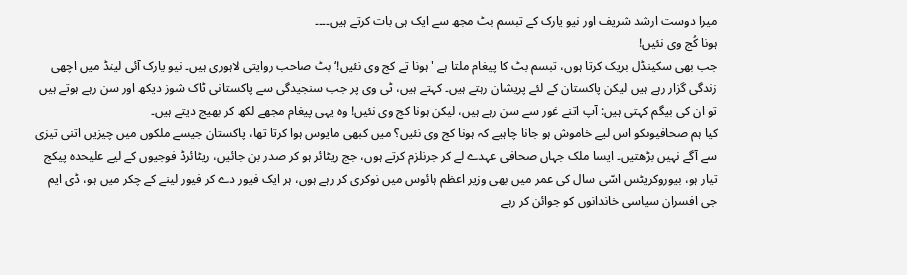میرا دوست ارشد شریف اور نیو یارک کے تبسم بٹ مجھ سے ایک ہی بات کرتے ہیں۔۔۔۔
ہونا کُج وی نئیں!
جب بھی سکینڈل بریک کرتا ہوں، تبسم بٹ کا پیغام ملتا ہے 'ہونا تے کج وی نئیں!‘ بٹ صاحب روایتی لاہوری ہیں۔ نیو یارک آئی لینڈ میں اچھی زندگی گزار رہے ہیں لیکن پاکستان کے لئے پریشان رہتے ہیں۔ کہتے ہیں، ٹی وی پر جب سنجیدگی سے پاکستانی ٹاک شوز دیکھ اور سن رہے ہوتے ہیں تو ان کی بیگم کہتی ہیں: آپ اتنے غور سے سن رہے ہیں، لیکن ہونا کج وی نئیں! وہ یہی پیغام مجھے لکھ کر بھیج دیتے ہیں۔
کیا ہم صحافیوںکو اس لیے خاموش ہو جانا چاہیے کہ ہونا کج وی نئیں؟ میں کبھی مایوس ہوا کرتا تھا، پاکستان جیسے ملکوں میں چیزیں اتنی تیزی سے آگے نہیں بڑھتیں۔ ایسا ملک جہاں صحافی عہدے لے کر جرنلزم کرتے ہوں، جج ریٹائر ہو کر صدر بن جائیں، ریٹائرڈ فوجیوں کے لیے علیحدہ پیکج تیار ہو، بیوروکریٹس اسّی سال کی عمر میں بھی وزیر اعظم ہائوس میں نوکری کر رہے ہوں، ہر ایک فیور دے کر فیور لینے کے چکر میں ہو، ڈی ایم جی افسران سیاسی خاندانوں کو جوائن کر رہے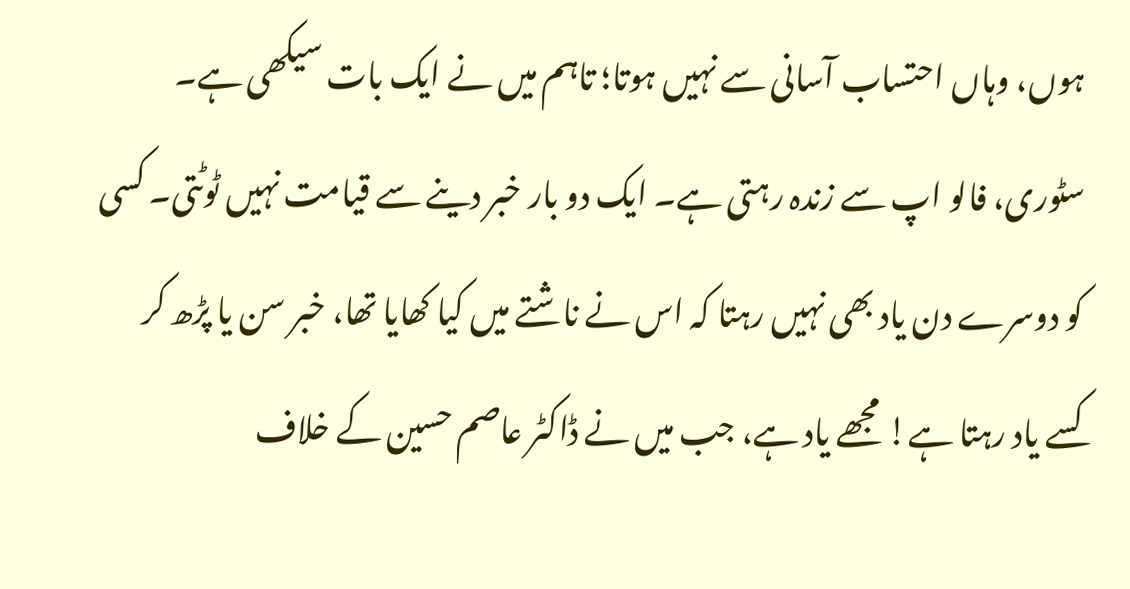ہوں، وہاں احتساب آسانی سے نہیں ہوتا؛ تاہم میں نے ایک بات سیکھی ہے۔ سٹوری، فالو اپ سے زندہ رہتی ہے۔ ایک دو بار خبر دینے سے قیامت نہیں ٹوٹتی۔ کسی کو دوسرے دن یاد بھی نہیں رہتا کہ اس نے ناشتے میں کیا کھایا تھا، خبر سن یا پڑھ کر کسے یاد رہتا ہے! مجھے یاد ہے، جب میں نے ڈاکٹر عاصم حسین کے خلاف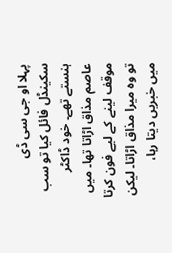پہلا او جی سی ڈی سکینڈل فائل کیا تو سب ہنستے تھے۔ خود ڈاکٹر عاصم مذاق اڑاتا تھا۔ میں موقف لینے کے لیے فون کرتا تو وہ میرا مذاق اڑاتا۔ لیکن میں خبریں دیتا رہا،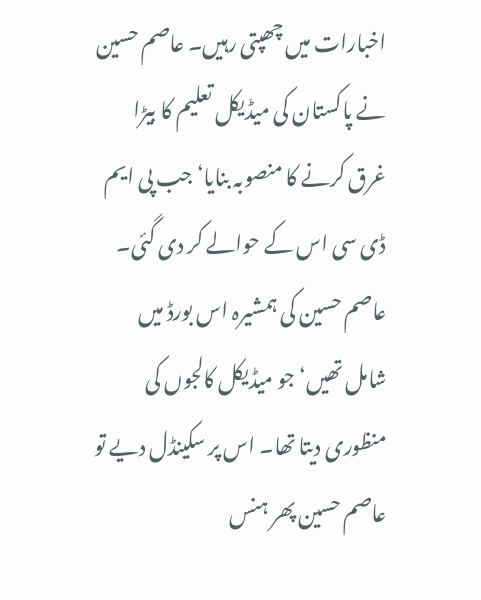اخبارات میں چھپتی رہیں۔ عاصم حسین نے پاکستان کی میڈیکل تعلیم کا بیڑا غرق کرنے کا منصوبہ بنایا‘ جب پی ایم ڈی سی اس کے حوالے کر دی گئی۔ عاصم حسین کی ہمشیرہ اس بورڈ میں شامل تھیں‘ جو میڈیکل کالجوں کی منظوری دیتا تھا۔ اس پر سکینڈل دیے تو عاصم حسین پھر ہنس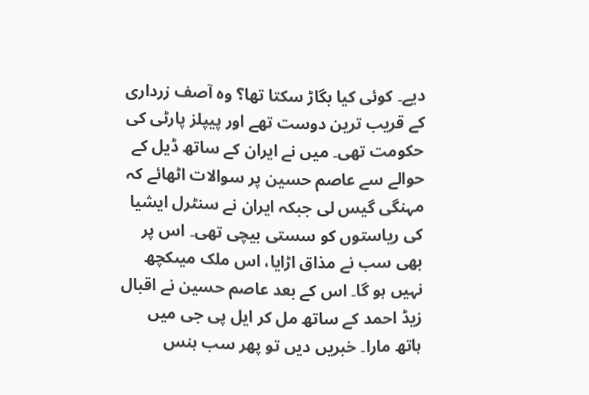دیے۔ کوئی کیا بگاڑ سکتا تھا؟ وہ آصف زرداری کے قریب ترین دوست تھے اور پیپلز پارٹی کی حکومت تھی۔ میں نے ایران کے ساتھ ڈیل کے حوالے سے عاصم حسین پر سوالات اٹھائے کہ مہنگی گیس لی جبکہ ایران نے سنٹرل ایشیا کی ریاستوں کو سستی بیچی تھی۔ اس پر بھی سب نے مذاق اڑایا، اس ملک میںکچھ نہیں ہو گا۔ اس کے بعد عاصم حسین نے اقبال زیڈ احمد کے ساتھ مل کر ایل پی جی میں ہاتھ مارا۔ خبریں دیں تو پھر سب ہنس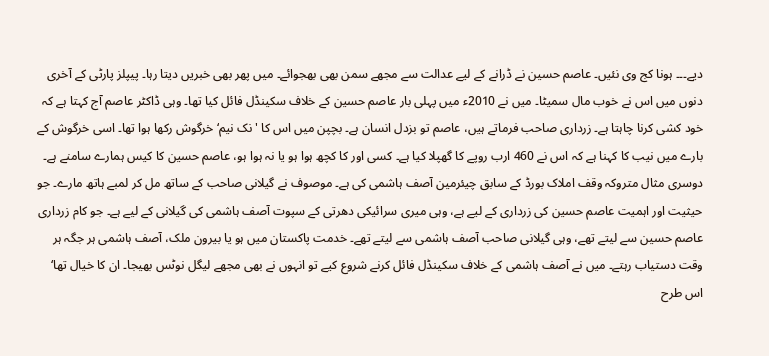دیے۔۔۔ ہونا کج وی نئیں۔ عاصم حسین نے ڈرانے کے لیے عدالت سے مجھے سمن بھی بھجوائے۔ میں پھر بھی خبریں دیتا رہا۔ پیپلز پارٹی کے آخری دنوں میں اس نے خوب مال سمیٹا۔ میں نے 2010ء میں پہلی بار عاصم حسین کے خلاف سکینڈل فائل کیا تھا۔ وہی ڈاکٹر عاصم آج کہتا ہے کہ خود کشی کرنا چاہتا ہے۔ زرداری صاحب فرماتے ہیں، عاصم تو بزدل انسان ہے۔ بچپن میں اس کا 'نک نیم‘ خرگوش رکھا ہوا تھا۔ اسی خرگوش کے بارے میں نیب کا کہنا ہے کہ اس نے 460 ارب روپے کا گھپلا کیا ہے۔ کسی اور کا کچھ ہوا ہو یا نہ ہوا ہو، عاصم حسین کا کیس ہمارے سامنے ہے۔
دوسری مثال متروکہ وقف املاک بورڈ کے سابق چیئرمین آصف ہاشمی کی ہے۔ موصوف نے گیلانی صاحب کے ساتھ مل کر لمبے ہاتھ مارے۔ جو حیثیت اور اہمیت عاصم حسین کی زرداری کے لیے ہے، وہی میری سرائیکی دھرتی کے سپوت آصف ہاشمی کی گیلانی کے لیے ہے۔ جو کام زرداری عاصم حسین سے لیتے تھے، وہی گیلانی صاحب آصف ہاشمی سے لیتے تھے۔ خدمت پاکستان میں ہو یا بیرون ملک، آصف ہاشمی ہر جگہ ہر وقت دستیاب رہتے۔ میں نے آصف ہاشمی کے خلاف سکینڈل فائل کرنے شروع کیے تو انہوں نے بھی مجھے لیگل نوٹس بھیجا۔ ان کا خیال تھا‘ اس طرح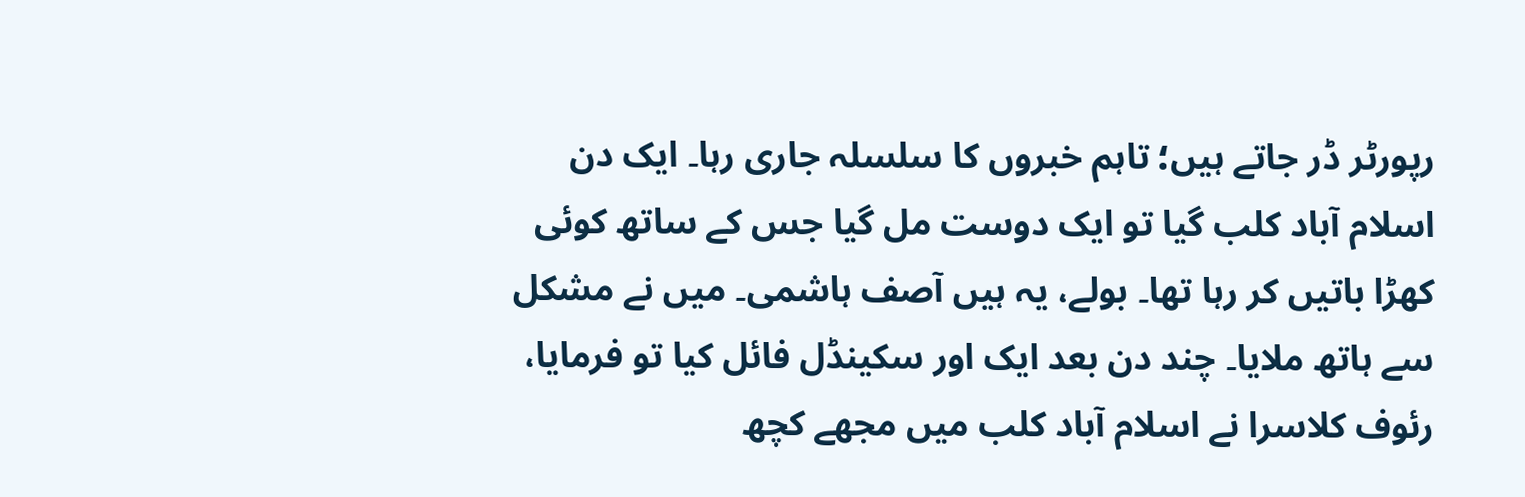رپورٹر ڈر جاتے ہیں؛ تاہم خبروں کا سلسلہ جاری رہا۔ ایک دن اسلام آباد کلب گیا تو ایک دوست مل گیا جس کے ساتھ کوئی کھڑا باتیں کر رہا تھا۔ بولے، یہ ہیں آصف ہاشمی۔ میں نے مشکل سے ہاتھ ملایا۔ چند دن بعد ایک اور سکینڈل فائل کیا تو فرمایا، رئوف کلاسرا نے اسلام آباد کلب میں مجھے کچھ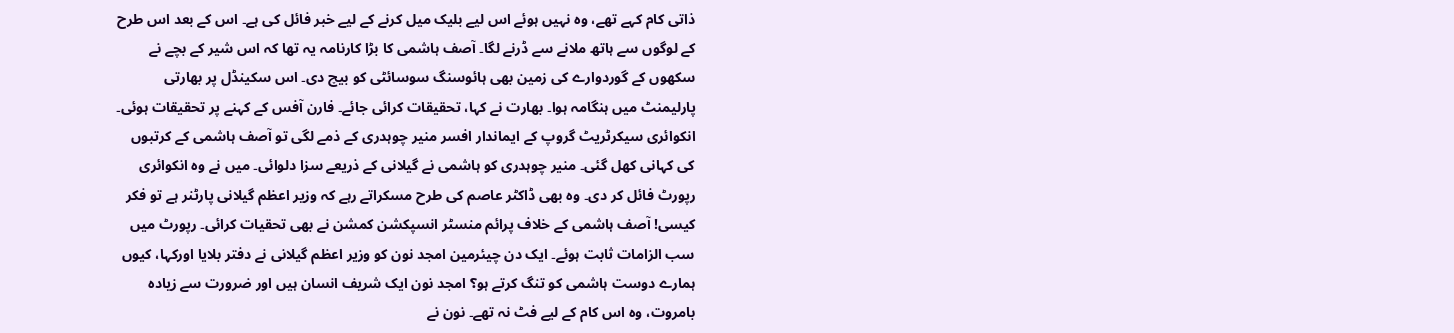ذاتی کام کہے تھے، وہ نہیں ہوئے اس لیے بلیک میل کرنے کے لیے خبر فائل کی ہے۔ اس کے بعد اس طرح کے لوگوں سے ہاتھ ملانے سے ڈرنے لگا۔ آصف ہاشمی کا بڑا کارنامہ یہ تھا کہ اس شیر کے بچے نے سکھوں کے گوردوارے کی زمین بھی ہائوسنگ سوسائٹی کو بیچ دی۔ اس سکینڈل پر بھارتی پارلیمنٹ میں ہنگامہ ہوا۔ بھارت نے کہا، تحقیقات کرائی جائے۔ فارن آفس کے کہنے پر تحقیقات ہوئی۔ انکوائری سیکرٹریٹ گروپ کے ایماندار افسر منیر چوہدری کے ذمے لگی تو آصف ہاشمی کے کرتبوں کی کہانی کھل گئی۔ منیر چوہدری کو ہاشمی نے گیلانی کے ذریعے سزا دلوائی۔ میں نے وہ انکوائری رپورٹ فائل کر دی۔ وہ بھی ڈاکٹر عاصم کی طرح مسکراتے رہے کہ وزیر اعظم گیلانی پارٹنر ہے تو فکر کیسی! آصف ہاشمی کے خلاف پرائم منسٹر انسپکشن کمشن نے بھی تحقیات کرائی۔ رپورٹ میں سب الزامات ثابت ہوئے۔ ایک دن چیئرمین امجد نون کو وزیر اعظم گیلانی نے دفتر بلایا اورکہا، کیوں ہمارے دوست ہاشمی کو تنگ کرتے ہو؟ امجد نون ایک شریف انسان ہیں اور ضرورت سے زیادہ بامروت، وہ اس کام کے لیے فٹ نہ تھے۔ نون نے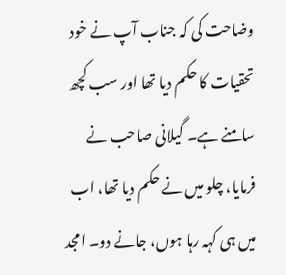وضاحت کی کہ جناب آپ نے خود تحقیات کا حکم دیا تھا اور سب کچھ سامنے ہے۔ گیلانی صاحب نے فرمایا، چلو میں نے حکم دیا تھا، اب میں ہی کہہ رہا ہوں، جانے دو۔ امجد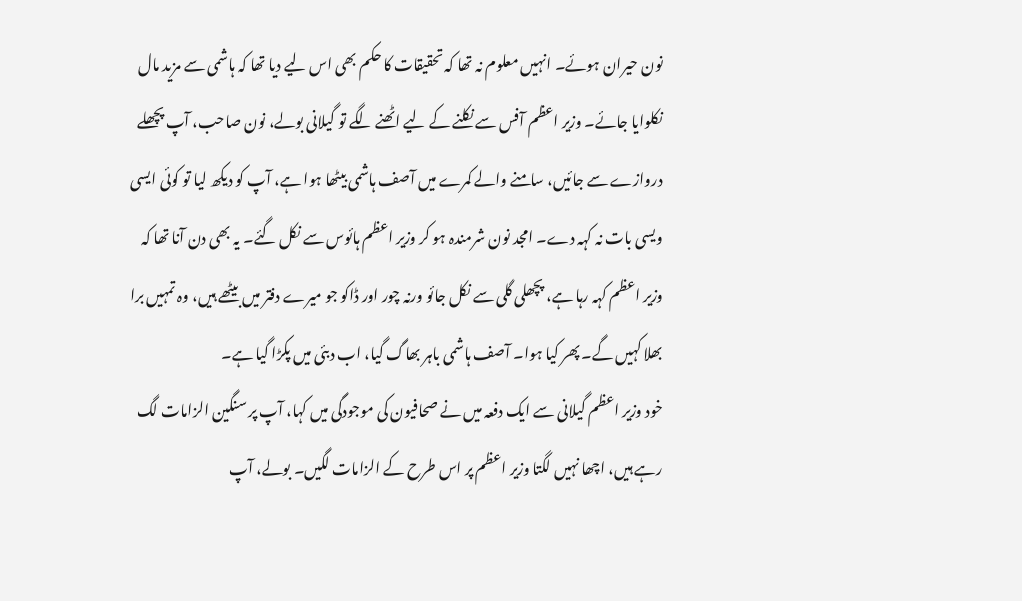نون حیران ہوئے۔ انہیں معلوم نہ تھا کہ تحقیقات کا حکم بھی اس لیے دیا تھا کہ ہاشمی سے مزید مال نکلوایا جائے۔ وزیر اعظم آفس سے نکلنے کے لیے اٹھنے لگے تو گیلانی بولے، نون صاحب، آپ پچھلے دروازے سے جائیں، سامنے والے کمرے میں آصف ہاشمی بیٹھا ہوا ہے، آپ کو دیکھ لیا تو کوئی ایسی ویسی بات نہ کہہ دے۔ امجد نون شرمندہ ہو کر وزیر اعظم ہائوس سے نکل گئے۔ یہ بھی دن آنا تھا کہ وزیر اعظم کہہ رہا ہے، پچھلی گلی سے نکل جائو ورنہ چور اور ڈاکو جو میرے دفتر میں بیٹھے ہیں، وہ تمہیں برا بھلا کہیں گے۔ پھر کیا ہوا۔ آصف ہاشمی باہر بھاگ گیا، اب دبئی میں پکڑا گیا ہے۔
خود وزیر اعظم گیلانی سے ایک دفعہ میں نے صحافیون کی موجودگی میں کہا، آپ پر سنگین الزامات لگ رہے ہیں، اچھا نہیں لگتا وزیر اعظم پر اس طرح کے الزامات لگیں۔ بولے، آپ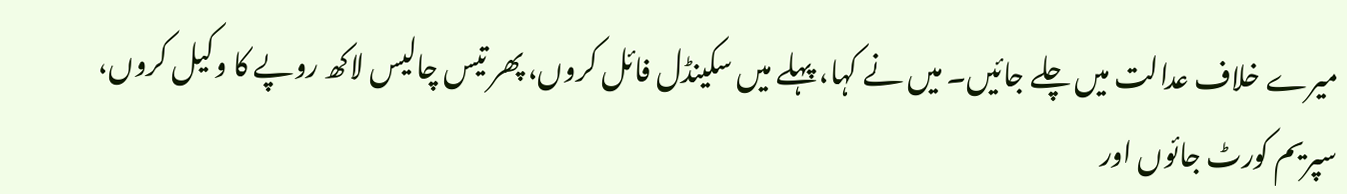میرے خلاف عدالت میں چلے جائیں۔ میں نے کہا، پہلے میں سکینڈل فائل کروں، پھر تیس چالیس لاکھ روپے کا وکیل کروں، سپریم کورٹ جائوں اور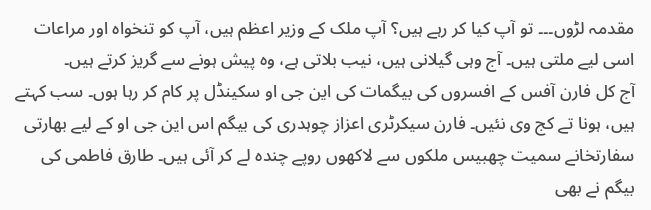مقدمہ لڑوں۔۔۔ تو آپ کیا کر رہے ہیں؟ آپ ملک کے وزیر اعظم ہیں، آپ کو تنخواہ اور مراعات اسی لیے ملتی ہیں۔ آج وہی گیلانی ہیں، نیب بلاتی ہے، وہ پیش ہونے سے گریز کرتے ہیں۔
آج کل فارن آفس کے افسروں کی بیگمات کی این جی او سکینڈل پر کام کر رہا ہوں۔ سب کہتے ہیں، ہونا تے کج وی نئیں۔ فارن سیکرٹری اعزاز چوہدری کی بیگم اس این جی او کے لیے بھارتی سفارتخانے سمیت چھبیس ملکوں سے لاکھوں روپے چندہ لے کر آئی ہیں۔ طارق فاطمی کی بیگم نے بھی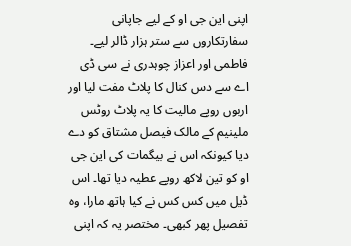اپنی این جی او کے لیے جاپانی سفارتکاروں سے ستر ہزار ڈالر لیے۔ فاطمی اور اعزاز چوہدری نے سی ڈی اے سے دس کنال کا پلاٹ مفت لیا اور اربوں روپے مالیت کا یہ پلاٹ روٹس ملینیم کے مالک فیصل مشتاق کو دے دیا کیونکہ اس نے بیگمات کی این جی او کو تین لاکھ روپے عطیہ دیا تھا۔ اس ڈیل میں کس کس نے کیا ہاتھ مارا، وہ تفصیل پھر کبھی۔ مختصر یہ کہ اپنی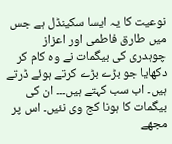نوعیت کا یہ ایسا سکینڈل ہے جس میں طارق فاطمی اور اعزاز چوہدری کی بیگمات نے وہ کام کر دکھایا جو بڑے بڑے کرتے ہوئے ڈرتے ہیں۔ اب سب کہتے ہیں۔۔۔ ان کی بیگمات کا ہونا کج وی نئیں۔ اس پر مجھے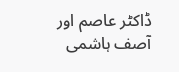ڈاکٹر عاصم اور آصف ہاشمی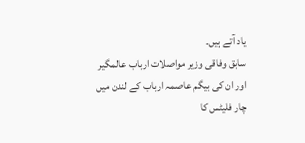یاد آتے ہیں۔
سابق وفاقی وزیر مواصلات ارباب عالمگیر اور ان کی بیگم عاصمہ ارباب کے لندن میں چار فلیٹس کا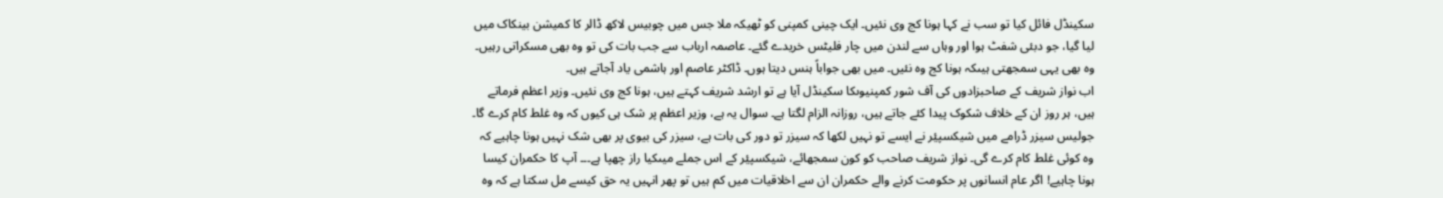سکینڈل فائل کیا تو سب نے کہا ہونا کج وی نئیں۔ ایک چینی کمپنی کو ٹھیکہ ملا جس میں چوبیس لاکھ ڈالر کا کمیشن بینکاک میں لیا گیا، جو دبئی شفٹ ہوا اور وہاں سے لندن میں چار فلیٹس خریدے گئے۔ عاصمہ ارباب سے جب بات کی تو وہ بھی مسکراتی رہیں۔ وہ بھی یہی سمجھتی ہیںکہ ہونا کج وہ نئیں۔ میں بھی جواباً ہنس دیتا ہوں۔ ڈاکٹر عاصم اور ہاشمی یاد آجاتے ہیں۔
اب نواز شریف کے صاحبزادوں کی آف شور کمپنیوںکا سکینڈل آیا ہے تو ارشد شریف کہتے ہیں، ہونا کج وی نئیں۔ وزیر اعظم فرماتے ہیں، ہر روز ان کے خلاف شکوک پیدا کئے جاتے ہیں، روزانہ الزام لگتا ہے۔ سوال یہ ہے، وزیر اعظم پر شک ہی کیوں کہ وہ غلط کام کرے گا۔ جولیس سیزر ڈرامے میں شیکسپیٔر نے ایسے تو نہیں لکھا کہ سیزر تو دور کی بات ہے، سیزر کی بیوی پر بھی شک نہیں ہونا چاہیے کہ وہ کوئی غلط کام کرے گی۔ نواز شریف صاحب کو کون سمجھائے، شیکسپیٔر کے اس جملے میںکیا راز چھپا ہے۔۔۔ آپ کا حکمران کیسا ہونا چاہیے! اگر عام انسانوں پر حکومت کرنے والے حکمران ان سے اخلاقیات میں کم ہیں تو پھر انہیں یہ حق کیسے مل سکتا ہے کہ وہ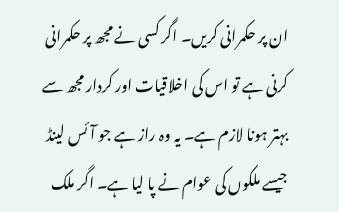ان پر حکمرانی کریں۔ اگر کسی نے مجھ پر حکمرانی کرنی ہے تو اس کی اخلاقیات اور کردار مجھ سے بہتر ہونا لازم ہے۔ یہ وہ راز ہے جو آئس لینڈ جیسے ملکوں کی عوام نے پا لیا ہے۔ اگر ملک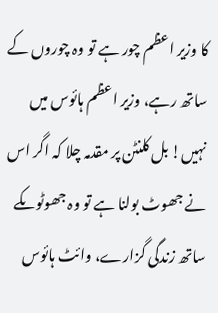کا وزیر اعظم چور ہے تو وہ چوروں کے ساتھ رہے، وزیر اعظم ہائوس میں نہیں! بل کلنٹن پر مقدمہ چلا کہ اگر اس نے جھوٹ بولنا ہے تو وہ جھوٹوںکے ساتھ زندگی گزارے، وائٹ ہائوس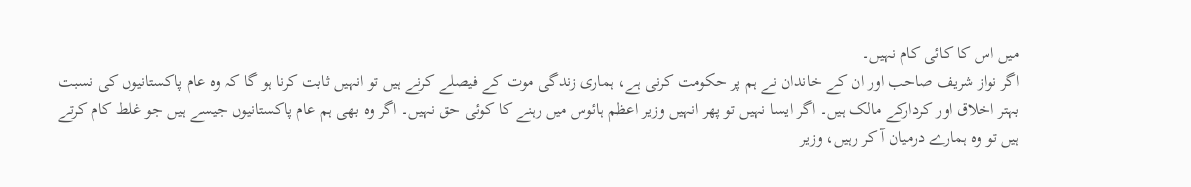میں اس کا کائی کام نہیں۔
اگر نواز شریف صاحب اور ان کے خاندان نے ہم پر حکومت کرنی ہے، ہماری زندگی موت کے فیصلے کرنے ہیں تو انہیں ثابت کرنا ہو گا کہ وہ عام پاکستانیوں کی نسبت بہتر اخلاق اور کردارکے مالک ہیں۔ اگر ایسا نہیں تو پھر انہیں وزیر اعظم ہائوس میں رہنے کا کوئی حق نہیں۔ اگر وہ بھی ہم عام پاکستانیوں جیسے ہیں جو غلط کام کرتے ہیں تو وہ ہمارے درمیان آ کر رہیں، وزیر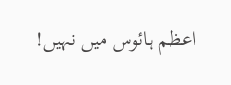اعظم ہائوس میں نہیں!